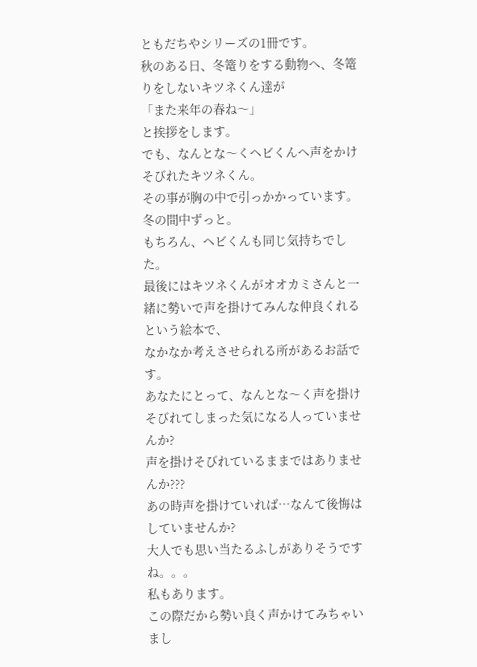ともだちやシリーズの1冊です。
秋のある日、冬篭りをする動物へ、冬篭りをしないキツネくん達が
「また来年の春ね〜」
と挨拶をします。
でも、なんとな〜くヘビくんへ声をかけそびれたキツネくん。
その事が胸の中で引っかかっています。冬の間中ずっと。
もちろん、ヘビくんも同じ気持ちでした。
最後にはキツネくんがオオカミさんと一緒に勢いで声を掛けてみんな仲良くれるという絵本で、
なかなか考えさせられる所があるお話です。
あなたにとって、なんとな〜く声を掛けそびれてしまった気になる人っていませんか?
声を掛けそびれているままではありませんか???
あの時声を掛けていれば…なんて後悔はしていませんか?
大人でも思い当たるふしがありそうですね。。。
私もあります。
この際だから勢い良く声かけてみちゃいまし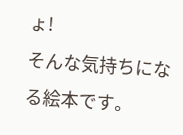ょ!
そんな気持ちになる絵本です。